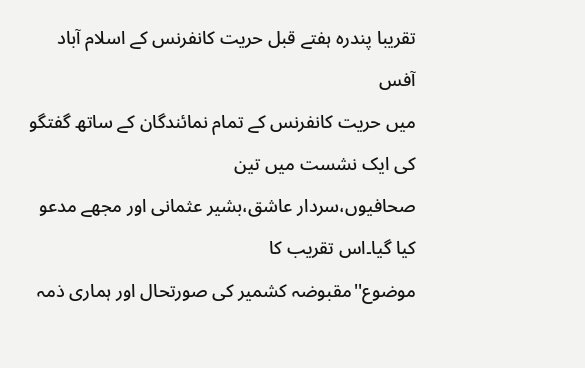تقریبا پندرہ ہفتے قبل حریت کانفرنس کے اسلام آباد آفس
میں حریت کانفرنس کے تمام نمائندگان کے ساتھ گفتگو کی ایک نشست میں تین
صحافیوں،سردار عاشق،بشیر عثمانی اور مجھے مدعو کیا گیا۔اس تقریب کا
موضوع''مقبوضہ کشمیر کی صورتحال اور ہماری ذمہ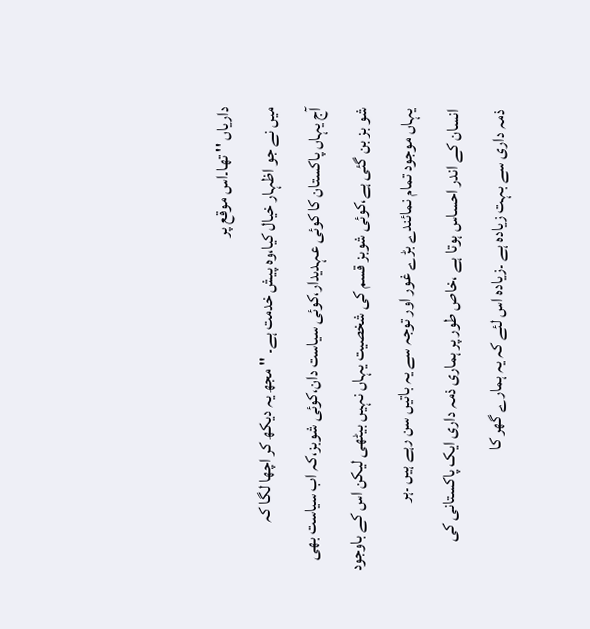داریاں '' تھا۔اس موقع پر
میں نے جو اظہار خیال کیا،وہ پیش خدمت ہے۔ '' مجھ یہ دیکھ کر اچھا لگا کہ
آج یہاں پاکستان کا کوئی عہدیدار،کوئی سیاست دان،کوئی شوبز،کہ اب سیاست بھی
شو بز بن گئی ہے،کوئی شوبز قسم کی شخصیت یہاں نہیں بیٹھی لیکن اس کے باوجود
یہاں موجود تمام نمائندے بڑے غور اور توجہ سے یہ باتیں سن رہے ہیں ۔ہر
انسان کے اندر احساس ہوتا ہے ،خاص طور پر ہماری ذمہ داری ایک پاکستانی کی
ذمہ داری سے بہت زیادہ ہے ۔زیادہ اس لئے کہ یہ ہمارے گھر کا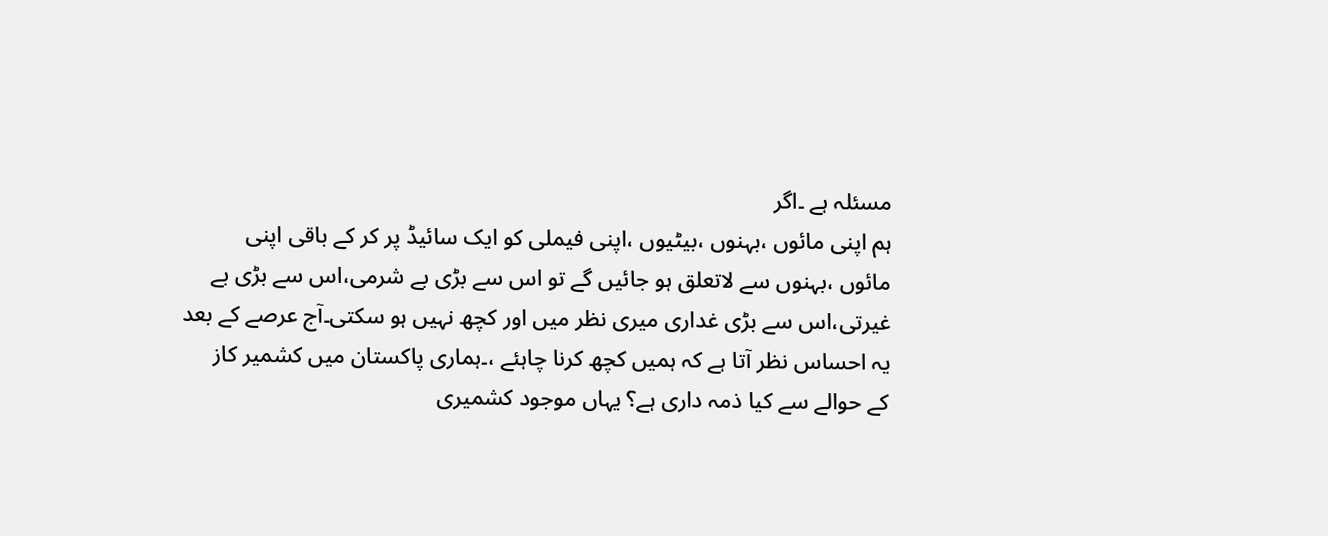مسئلہ ہے ۔اگر
ہم اپنی مائوں ،بہنوں ،بیٹیوں ،اپنی فیملی کو ایک سائیڈ پر کر کے باقی اپنی
مائوں ،بہنوں سے لاتعلق ہو جائیں گے تو اس سے بڑی بے شرمی،اس سے بڑی بے
غیرتی،اس سے بڑی غداری میری نظر میں اور کچھ نہیں ہو سکتی۔آج عرصے کے بعد
یہ احساس نظر آتا ہے کہ ہمیں کچھ کرنا چاہئے ،۔ہماری پاکستان میں کشمیر کاز
کے حوالے سے کیا ذمہ داری ہے؟ یہاں موجود کشمیری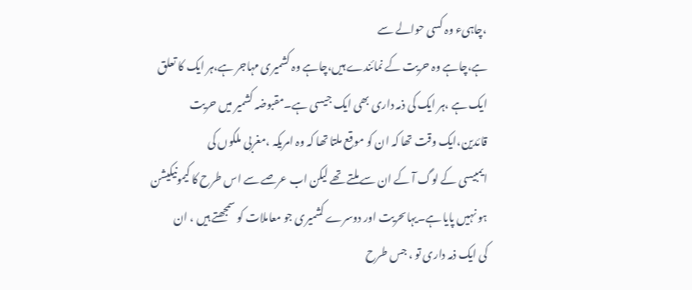،چاہیء وہ کسی حوالے سے
ہے،چاہے وہ حریت کے نمائندے ہیں،چاہے وہ کشمیری مہاجر ہے،ہر ایک کا تعلق
ایک ہے ،ہر ایک کی ذمہ داری بھی ایک جیسی ہے۔مقبوضہ کشمیر میں حریت
قائدین،ایک وقت تھا کہ ان کو موقع ملتا تھا کہ وہ امریکہ ،مغربی ملکوں کی
ایمبیسی کے لوگ آ کے ان سے ملتے تھے لیکن اب عرصے سے اس طرح کا کیمونیکیشن
ہو نہیں پایا ہے۔یہاںحریت اور دوسرے کشمیری جو معاملات کو سمجھتے ہیں ، ان
کی ایک ذمہ داری تو ، جس طرح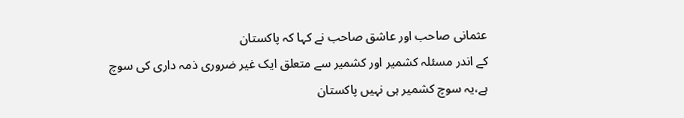عثمانی صاحب اور عاشق صاحب نے کہا کہ پاکستان
کے اندر مسئلہ کشمیر اور کشمیر سے متعلق ایک غیر ضروری ذمہ داری کی سوچ
ہے،یہ سوچ کشمیر ہی نہیں پاکستان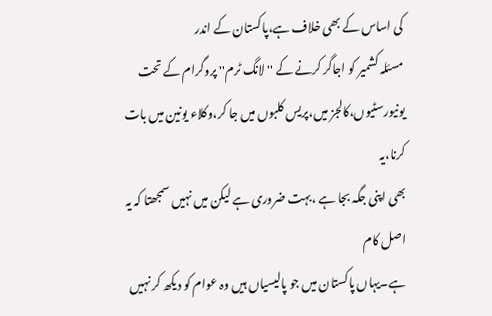کی اساس کے بھی خلاف ہے،پاکستان کے اندر
مسئلہ کشمیر کو اجاگر کرنے کے '' لانگ ٹرم'' پروگرام کے تحت
یونیورسٹیوں،کالجز میں،پریس کلبوں میں جا کر،وکلاء یونین میں بات کرنا،یہ
بھی اپنی جگہ بجا ہے ،بہت ضروری ہے لیکن میں نہیں سمجھتا کہ یہ اصل کام
ہے۔یہاں پاکستان میں جو پالیسیاں ہیں وہ عوام کو دیکھ کر نہیں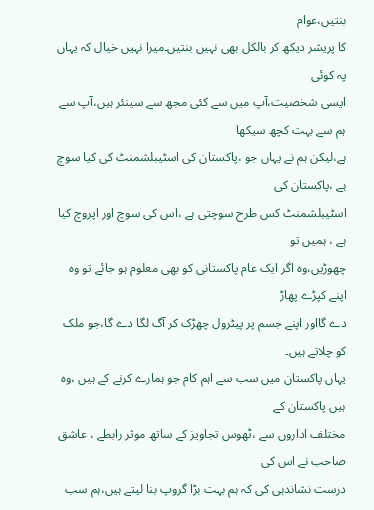بنتیں،عوام
کا پریشر دیکھ کر بالکل بھی نہیں بنتیں۔میرا نہیں خیال کہ یہاں پہ کوئی
ایسی شخصیت،آپ میں سے کئی مجھ سے سینئر ہیں،آپ سے ہم سے بہت کچھ سیکھا
ہے،لیکن ہم نے یہاں جو ،پاکستان کی اسٹیبلشمنٹ کی کیا سوچ ہے ،پاکستان کی
اسٹیبلشمنٹ کس طرح سوچتی ہے ،اس کی سوچ اور اپروچ کیا ہے ، ہمیں تو
چھوڑیں،وہ اگر ایک عام پاکستانی کو بھی معلوم ہو جائے تو وہ اپنے کپڑے پھاڑ
دے گااور اپنے جسم پر پیٹرول چھڑک کر آگ لگا دے گا،جو ملک کو چلاتے ہیں۔
یہاں پاکستان میں سب سے اہم کام جو ہمارے کرنے کے ہیں ،وہ ہیں پاکستان کے
مختلف اداروں سے ،ٹھوس تجاویز کے ساتھ موثر رابطے ، عاشق صاحب نے اس کی
درست نشاندہی کی کہ ہم بہت بڑا گروپ بنا لیتے ہیں،ہم سب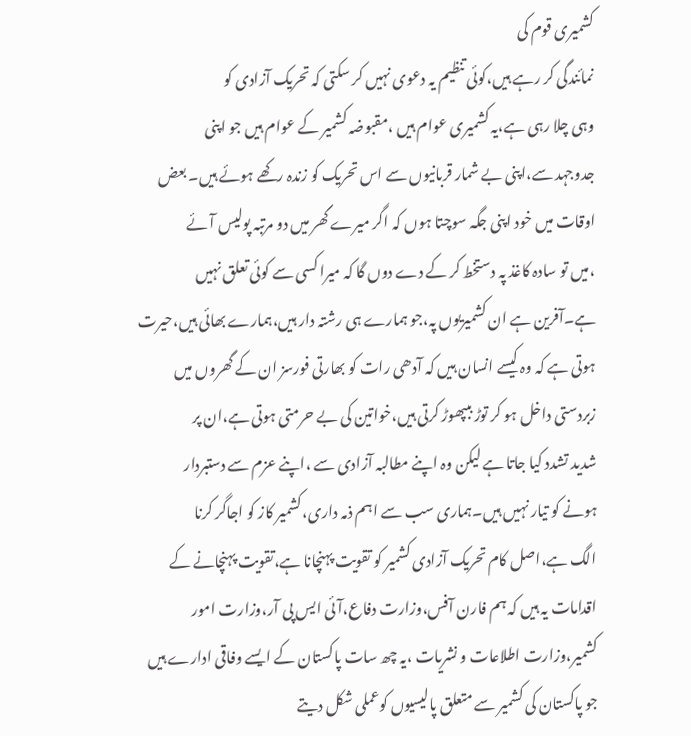کشمیری قوم کی
نمائندگی کر رہے ہیں،کوئی تنظیم یہ دعوی نہیں کر سکتی کہ تحریک آزادی کو
وہی چلا رہی ہے،یہ کشمیری عوام ہیں ،مقبوضہ کشمیر کے عوام ہیں جو اپنی
جدوجہد سے،اپنی بے شمار قربانیوں سے اس تحریک کو زندہ رکھے ہوئے ہیں۔ بعض
اوقات میں خود اپنی جگہ سوچتا ہوں کہ اگر میرے گھر میں دو مرتبہ پولیس آئے
،میں تو سادہ کاغذ پہ دستخط کر کے دے دوں گا کہ میرا کسی سے کوئی تعلق نہیں
ہے۔آفرین ہے ان کشمیریوں پہ،جو ہمارے ہی رشتہ دار ہیں،ہمارے بھائی ہیں،حیرت
ہوتی ہے کہ وہ کیسے انسان ہیں کہ آدھی رات کو بھارتی فورسز ان کے گھروں میں
زبردستی داخل ہو کر توڑ ببپھوڑ کرتی ہیں،خواتین کی بے حرمتی ہوتی ہے،ان پر
شدید تشدد کیا جاتا ہے لیکن وہ اپنے مطالبہ آزادی سے ،اپنے عزم سے دستبردار
ہونے کو تیار نہیں ہیں۔ہماری سب سے اہم ذمہ داری،کشمیر کاز کو اجاگر کرنا
الگ ہے،اصل کام تحریک آزادی کشمیر کو تقویت پہنچانا ہے،تقویت پہنچانے کے
اقدامات یہ ہیں کہ ہم فارن آفس،وزارت دفاع،آئی ایس پی آر،وزارت امور
کشمیر،وزارت اطلاعات و نشریات ،یہ چھ سات پاکستان کے ایسے وفاقی ادارے ہیں
جو پاکستان کی کشمیر سے متعلق پالیسیوں کوعملی شکل دیتے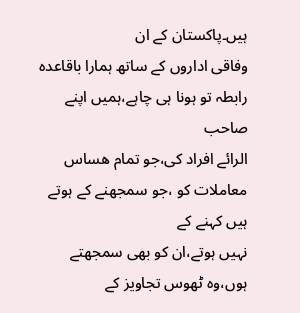ہیں۔پاکستان کے ان
وفاقی اداروں کے ساتھ ہمارا باقاعدہ رابطہ تو ہونا ہی چاہے،ہمیں اپنے صاحب
الرائے افراد کی،جو تمام ھساس معاملات کو ،جو سمجھنے کے ہوتے ہیں کہنے کے
نہیں ہوتے،ان کو بھی سمجھتے ہوں،وہ ٹھوس تجاویز کے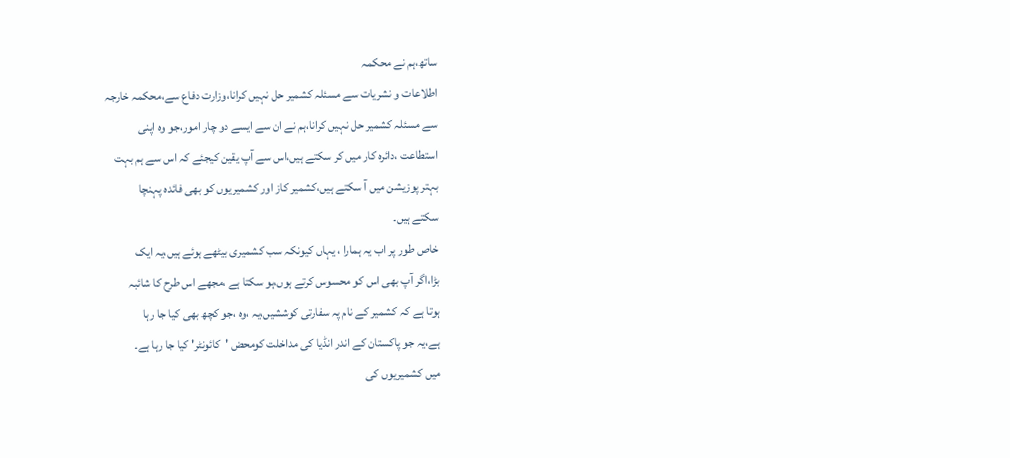ساتھ،ہم نے محکمہ
اطلاعات و نشریات سے مسئلہ کشمیر حل نہیں کرانا،وزارت دفاع سے،محکمہ خارجہ
سے مسئلہ کشمیر حل نہیں کرانا،ہم نے ان سے ایسے دو چار امور،جو وہ اپنی
استطاعت ،دائرہ کار میں کر سکتے ہیں،اس سے آپ یقین کیجئے کہ اس سے ہم بہت
بہتر پوزیشن میں آ سکتے ہیں،کشمیر کاز اور کشمیریوں کو بھی فائدہ پہنچا
سکتے ہیں۔
خاص طور پر اب یہ ہمارا ، یہاں کیونکہ سب کشمیری بیٹھے ہوئے ہیں،یہ ایک
بڑا،اگر آپ بھی اس کو محسوس کرتے ہوں،ہو سکتا ہے ،مجھے اس طرح کا شائبہ
ہوتا ہے کہ کشمیر کے نام پہ سفارتی کوششیں،یہ ،وہ ،جو کچھ بھی کیا جا رہا
ہے،یہ جو پاکستان کے اندر انڈیا کی مداخلت کومحض 'کائونٹر' کیا جا رہا ہے۔
میں کشمیریوں کی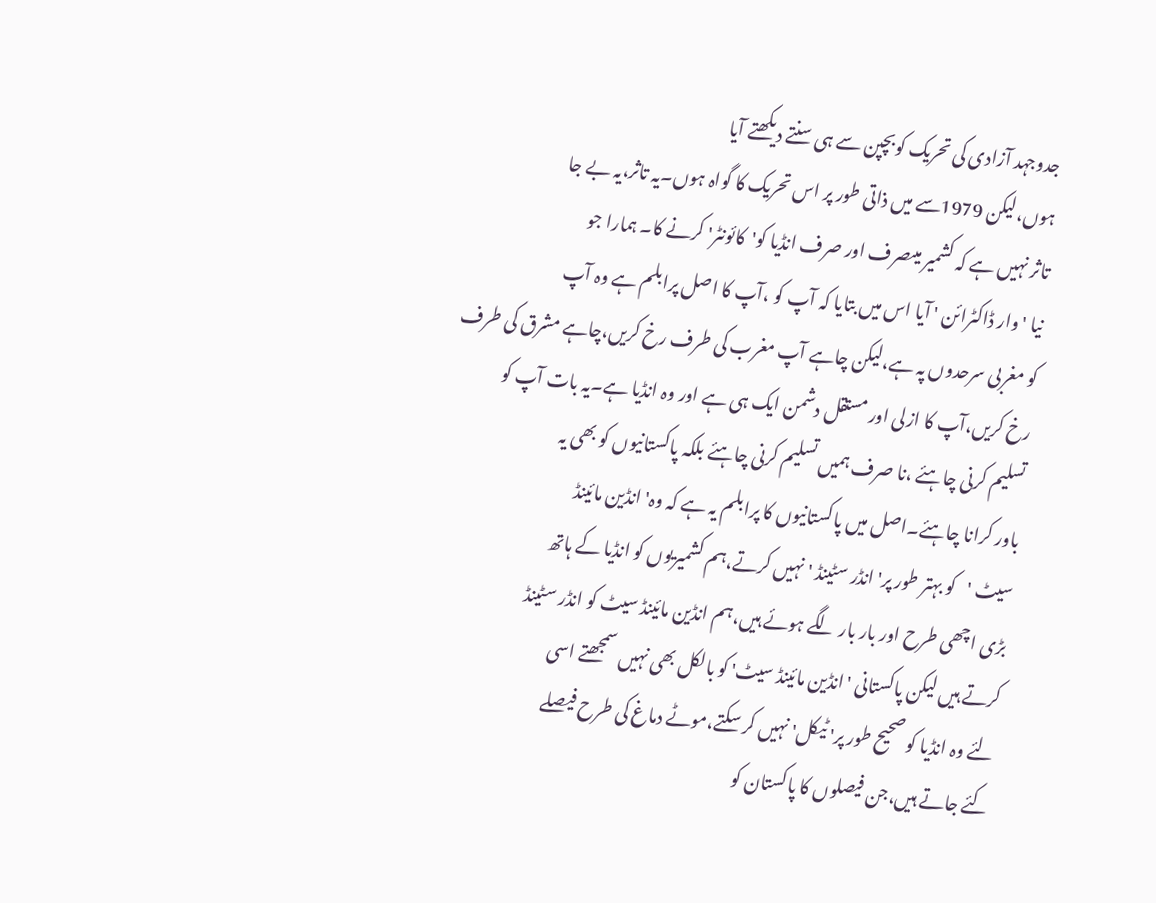جدوجہد آزادی کی تحریک کوبچپن سے ہی سنتے دیکھتے آیا
ہوں،لیکن 1979سے میں ذاتی طور پر اس تحریک کا گواہ ہوں۔یہ تاثر،یہ بے جا
تاثر نہیں ہے کہ کشمیر میںصرف اور صرف انڈیا کو'کائونٹر' کرنے کا۔ ہمارا جو
نیا 'وار ڈاکٹرائن ' آیا اس میں بتایا کہ آپ کو ،آپ کا اصل پرابلم ہے وہ آپ
کو مغربی سرحدوں پہ ہے،لیکن چاہے آپ مغرب کی طرف رخ کریں،چاہے مشرق کی طرف
رخ کریں،آپ کا ازلی اور مستقل دشمن ایک ہی ہے اور وہ انڈیا ہے۔یہ بات آپ کو
تسلیم کرنی چاہئے ،نا صرف ہمیں تسلیم کرنی چاہئے بلکہ پاکستانیوں کو بھی یہ
باور کرانا چاہئے۔اصل میں پاکستانیوں کا پرابلم یہ ہے کہ وہ' انڈین مائینڈ
سیٹ 'کو بہتر طور پر' انڈر سٹینڈ 'نہیں کرتے،ہم کشمیریوں کو انڈیا کے ہاتھ
بڑی اچھی طرح اور بار بار لگے ہوئے ہیں،ہم انڈین مائینڈ سیٹ کو انڈر سٹینڈ
کرتے ہیں لیکن پاکستانی 'انڈین مائینڈ سیٹ' کو بالکل بھی نہیں سمجھتے اسی
لئے وہ انڈیا کو صحیح طور پر' ٹیکل' نہیں کر سکتے،موٹے دماغ کی طرح فیصلے
کئے جاتے ہیں،جن فیصلوں کا پاکستان کو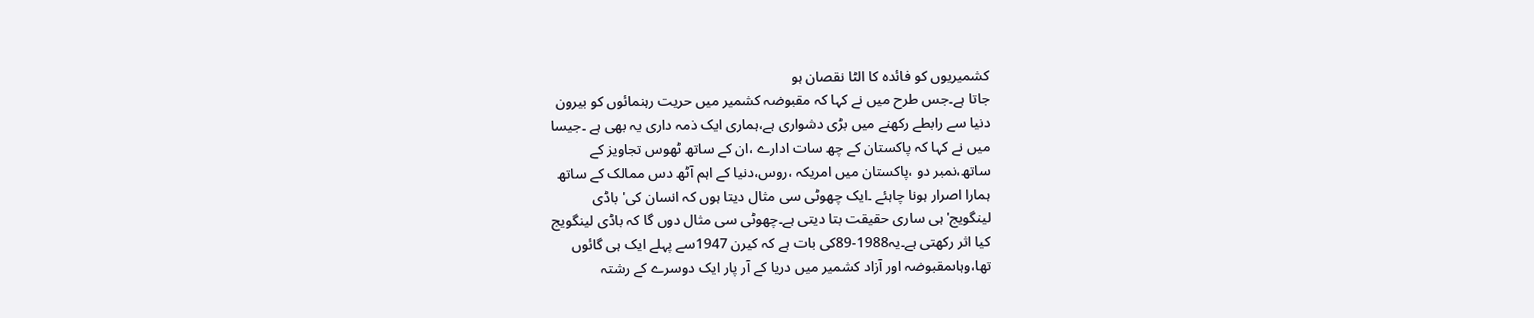کشمیریوں کو فائدہ کا الٹا نقصان ہو
جاتا ہے۔جس طرح میں نے کہا کہ مقبوضہ کشمیر میں حریت رہنمائوں کو بیرون
دنیا سے رابطے رکھنے میں بڑی دشواری ہے،ہماری ایک ذمہ داری یہ بھی ہے ۔جیسا
میں نے کہا کہ پاکستان کے چھ سات ادارے ،ان کے ساتھ ٹھوس تجاویز کے
ساتھ،نمبر دو ،پاکستان میں امریکہ ،روس،دنیا کے اہم آٹھ دس ممالک کے ساتھ
ہمارا اصرار ہونا چاہئے ۔ایک چھوٹی سی مثال دیتا ہوں کہ انسان کی' باڈی
لینگویج'ہی ساری حقیقت بتا دیتی ہے۔چھوٹی سی مثال دوں گا کہ باڈی لینگویج
کیا اثر رکھتی ہے۔یہ1988-89کی بات ہے کہ کیرن 1947سے پہلے ایک ہی گائوں
تھا،وہاںمقبوضہ اور آزاد کشمیر میں دریا کے آر پار ایک دوسرے کے رشتہ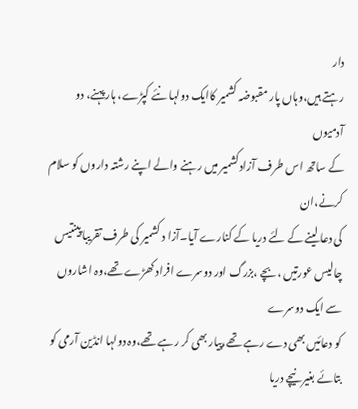دار
رہتے ہیں،وہاں پار مقبوضہ کشمیر کاایک دولہا نئے کپڑے، ہار پہنے، دو آدمیوں
کے ساتھ اس طرف آزادکشمیر میں رہنے والے اپنے رشتہ داروں کو سلام کرنے،ان
کی دعا لینے کے لئے دریا کے کنارے آیا۔آزا د کشمیر کی طرف تقریبا پینتیس
چالیس عورتیں ،بچے ،بزرگ اور دوسرے افراد کھڑے تھے،وہ اشاروں سے ایک دوسرے
کو دعائیں بھی دے رہے تھے،پیار بھی کر رہے تھے،وہ دولہا انڈین آرمی کو
بتائے بغیر نیچے دریا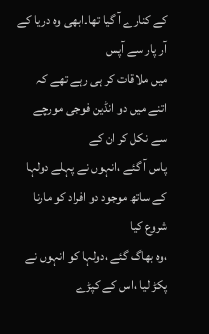کے کنارے آ گیا تھا۔ابھی وہ دریا کے آر پار سے آپس
میں ملاقات کر ہی رہے تھے کہ اتنے میں دو انڈین فوجی مورچے سے نکل کر ان کے
پاس آ گئے ،انہوں نے پہلے دولہا کے ساتھ موجود دو افراد کو مارنا شروع کیا
،وہ بھاگ گئے ،دولہا کو انہوں نے پکڑ لیا ،اس کے کپڑے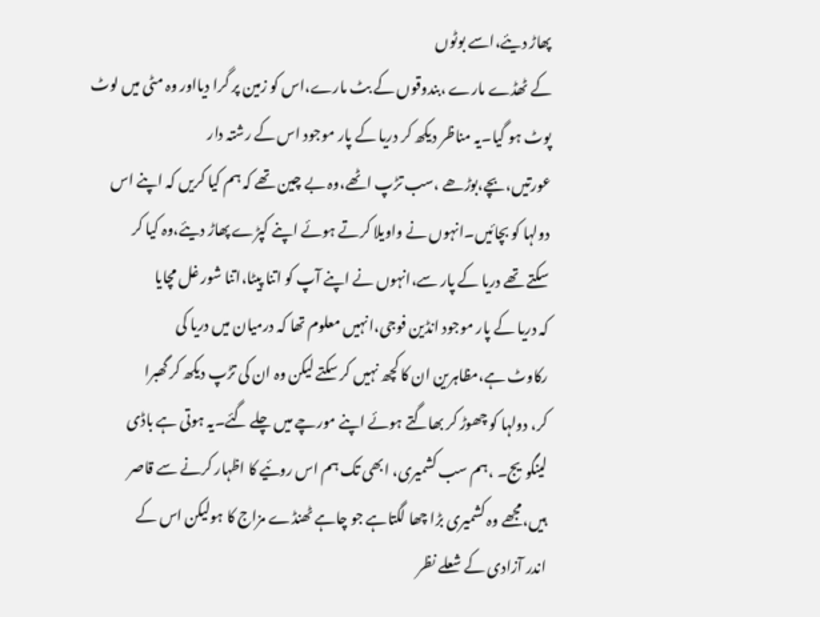پھاڑ دیئے،اسے بوٹوں
کے ٹھڈے مارے ،بندوقوں کے بٹ مارے،اس کو زمین پر گرا دیااور وہ مٹی میں لوٹ
پوٹ ہو گیا۔یہ مناظر دیکھ کر دریا کے پار موجود اس کے رشتہ دار
عورتیں،بچے،بوڑھے ،سب تڑپ اٹھے،وہ بے چین تھے کہ ہم کیا کریں کہ اپنے اس
دولہا کو بچائیں۔انہوں نے واویلا کرتے ہوئے اپنے کپڑے پھاڑ دیئے،وہ کیا کر
سکتے تھے دریا کے پار سے،انہوں نے اپنے آپ کو اتنا پیٹا،اتنا شور غل مچایا
کہ دریا کے پار موجود انڈین فوجی،انہیں معلوم تھا کہ درمیان میں دریا کی
رکاوٹ ہے،مظاہرین ان کا کچھ نہیں کر سکتے لیکن وہ ان کی تڑپ دیکھ کر گھبرا
کر، دولہا کو چھوڑ کر بھاگتے ہوئے اپنے مورچے میں چلے گئے۔یہ ہوتی ہے باڈی
لینگویج۔ ،ہم سب کشمیری، ابھی تک ہم اس روئیے کا اظہار کرنے سے قاصر
ہیں،مجھے وہ کشمیری بڑا چھا لگتاہے جو چاہے ٹھنڈے مزاج کا ہولیکن اس کے
اندر آزادی کے شعلے نظر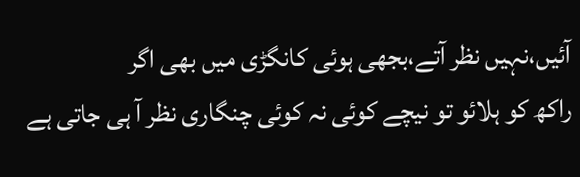آئیں،نہیں نظر آتے،بجھی ہوئی کانگڑی میں بھی اگر
راکھ کو ہلائو تو نیچے کوئی نہ کوئی چنگاری نظر آ ہی جاتی ہے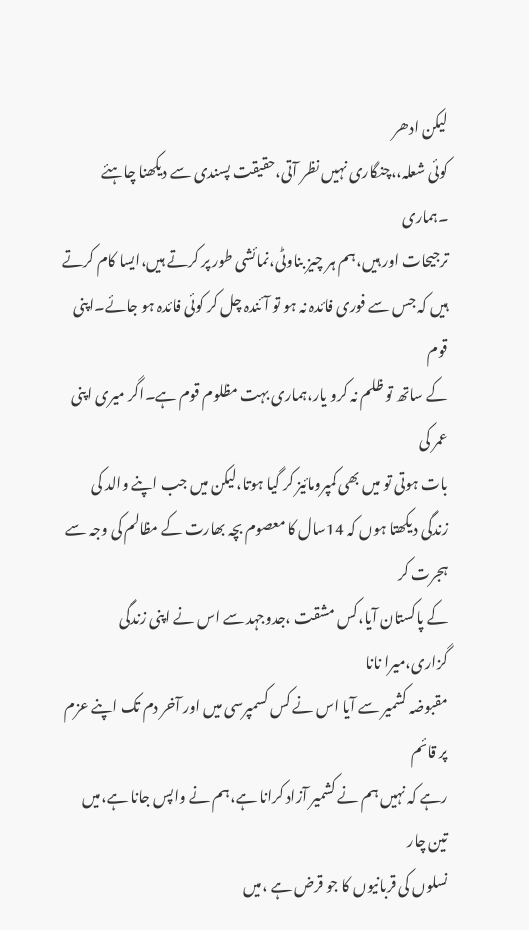لیکن ادھر
کوئی شعلہ،،چنگاری نہیں نظر آتی،حقیقت پسندی سے دیکھنا چاہئے ۔ہماری
ترجیحات اور ہیں،ہم ہر چیز بناوٹی،نمائشی طور پر کرتے ہیں،ایسا کام کرتے
ہیں کہ جس سے فوری فائدہ نہ ہو تو آئندہ چل کر کوئی فائدہ ہو جائے۔اپنی قوم
کے ساتھ تو ظلم نہ کرو یار،ہماری بہت مظلوم قوم ہے۔اگر میری اپنی عمر کی
بات ہوتی تو میں بھی کمپرومائیز کر گیا ہوتا،لیکن میں جب اپنے والد کی
زندگی دیکھتا ہوں کہ 14سال کا معصوم بچہ بھارت کے مظالم کی وجہ سے ہجرت کر
کے پاکستان آیا،کس مشقت ،جدوجہد سے اس نے اپنی زندگی گزاری،میرا نانا
مقبوضہ کشمیر سے آیا اس نے کس کسمپرسی میں اور آخر دم تک اپنے عزم پر قائم
رہے کہ نہیں ہم نے کشمیر آزاد کرانا ہے،ہم نے واپس جانا ہے،میں تین چار
نسلوں کی قربانیوں کا جو قرض ہے ،میں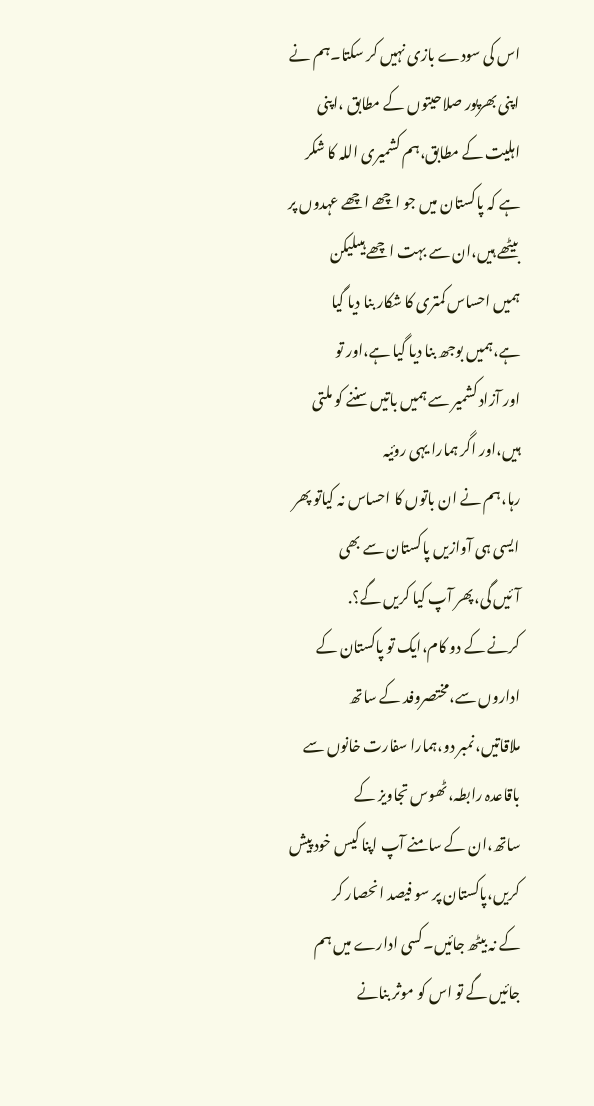اس کی سودے بازی نہیں کر سکتا۔ہم نے
اپنی بھرپور صلاحیتوں کے مطابق ،اپنی اہلیت کے مطابق،ہم کشمیری اللہ کا شکر
ہے کہ پاکستان میں جو اچھے اچھے عہدوں پر بیٹھے ہیں،ان سے بہت اچھے ہیںلیکن
ہمیں احساس کمتری کا شکار بنا دیا گیا ہے،ہمیں بوجھ بنا دیا گیا ہے،اور تو
اور آزاد کشمیر سے ہمیں باتیں سننے کو ملتی ہیں،اور اگر ہمارا یہی روئیہ
رہا،ہم نے ان باتوں کا احساس نہ کیاتو پھر ایسی ہی آوازیں پاکستان سے بھی
آئیں گی،پھر آپ کیا کریں گے؟.
کرنے کے دو کام،ایک تو پاکستان کے اداروں سے،مختصروفد کے ساتھ
ملاقاتیں،نمبر دو،ہمارا سفارت خانوں سے باقاعدہ رابطہ،ٹھوس تجاویز کے
ساتھ،ان کے سامنے آپ اپنا کیس خود پیش کریں،پاکستان پر سو فیصد انحصار کر
کے نہ بیٹھ جائیں۔کسی ادارے میں ہم جائیں گے تو اس کو موثر بنانے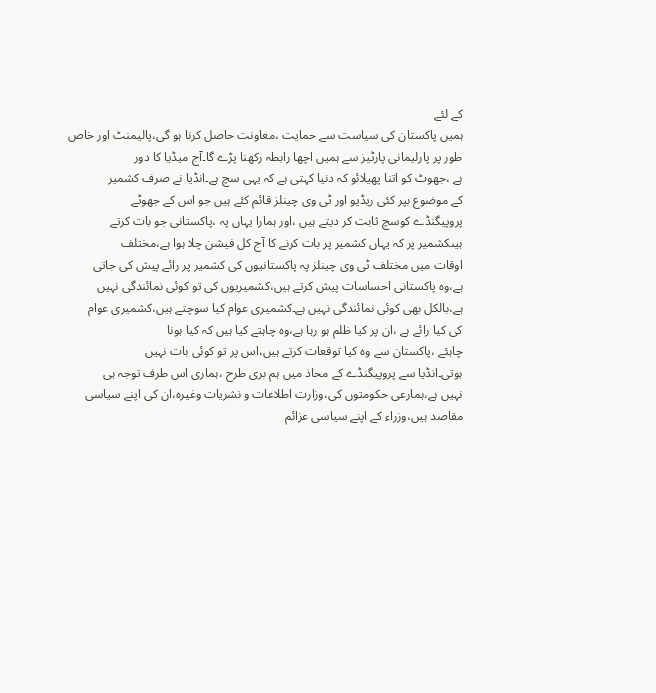کے لئے
ہمیں پاکستان کی سیاست سے حمایت ،معاونت حاصل کرنا ہو گی،پالیمنٹ اور خاص
طور پر پارلیمانی پارٹیز سے ہمیں اچھا رابطہ رکھنا پڑے گا۔آج میڈیا کا دور
ہے ،جھوٹ کو اتنا پھیلائو کہ دنیا کہتی ہے کہ یہی سچ ہے۔انڈیا نے صرف کشمیر
کے موضوع بپر کئی ریڈیو اور ٹی وی چینلز قائم کئے ہیں جو اس کے جھوٹے
پروپیگنڈے کوسچ ثابت کر دیتے ہیں ،اور ہمارا یہاں پہ ،پاکستانی جو بات کرتے
ہیںکشمیر پر کہ یہاں کشمیر پر بات کرنے کا آج کل فیشن چلا ہوا ہے،مختلف
اوقات میں مختلف ٹی وی چینلز پہ پاکستانیوں کی کشمیر پر رائے پیش کی جاتی
ہے،وہ پاکستانی احساسات پیش کرتے ہیں،کشمیریوں کی تو کوئی نمائندگی نہیں
ہے،بالکل بھی کوئی نمائندگی نہیں ہے۔کشمیری عوام کیا سوچتے ہیں،کشمیری عوام
کی کیا رائے ہے ،ان پر کیا ظلم ہو رہا ہے،وہ چاہتے کیا ہیں کہ کیا ہونا
چاہئے ،پاکستان سے وہ کیا توقعات کرتے ہیں،اس پر تو کوئی بات نہیں
ہوتی۔انڈیا سے پروپیگنڈے کے محاذ میں ہم بری طرح ،ہماری اس طرف توجہ ہی
نہیں ہے،ہمارعی حکومتوں کی،وزارت اطلاعات و نشریات وغیرہ،ان کی اپنے سیاسی
مقاصد ہیں،وزراء کے اپنے سیاسی عزائم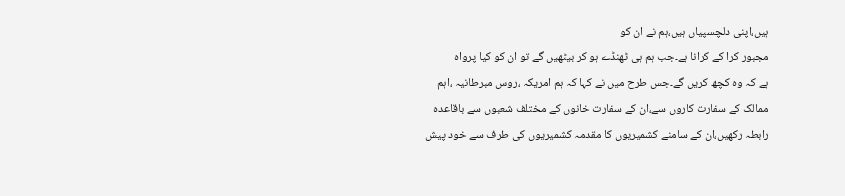ہیں،اپنی دلچسپیاں ہیں،ہم نے ان کو
مجبور کرا کے کرانا ہے۔جب ہم ہی ٹھنڈے ہو کر بیٹھیں گے تو ان کو کیا پرواہ
ہے کہ وہ کچھ کریں گے۔جس طرح میں نے کہا کہ ہم امریکہ ،روس مبرطانیہ ،اہم
ممالک کے سفارت کاروں سے،ان کے سفارت خانوں کے مختلف شعبوں سے باقاعدہ
رابطہ رکھیں،ان کے سامنے کشمیریوں کا مقدمہ کشمیریوں کی طرف سے خود پیش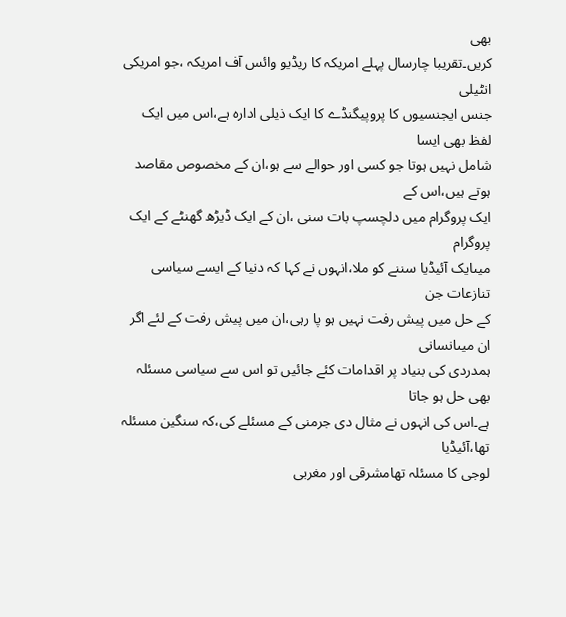بھی
کریں۔تقریبا چارسال پہلے امریکہ کا ریڈیو وائس آف امریکہ ،جو امریکی انٹیلی
جنس ایجنسیوں کا پروپیگنڈے کا ایک ذیلی ادارہ ہے،اس میں ایک لفظ بھی ایسا
شامل نہیں ہوتا جو کسی اور حوالے سے ہو،ان کے مخصوص مقاصد ہوتے ہیں،اس کے
ایک پروگرام میں دلچسپ بات سنی ،ان کے ایک ڈیڑھ گھنٹے کے ایک پروگرام
میںایک آئیڈیا سننے کو ملا،انہوں نے کہا کہ دنیا کے ایسے سیاسی تنازعات جن
کے حل میں پیش رفت نہیں ہو پا رہی،ان میں پیش رفت کے لئے اگر ان میںانسانی
ہمدردی کی بنیاد پر اقدامات کئے جائیں تو اس سے سیاسی مسئلہ بھی حل ہو جاتا
ہے۔اس کی انہوں نے مثال دی جرمنی کے مسئلے کی،کہ سنگین مسئلہ تھا،آئیڈیا
لوجی کا مسئلہ تھامشرقی اور مغربی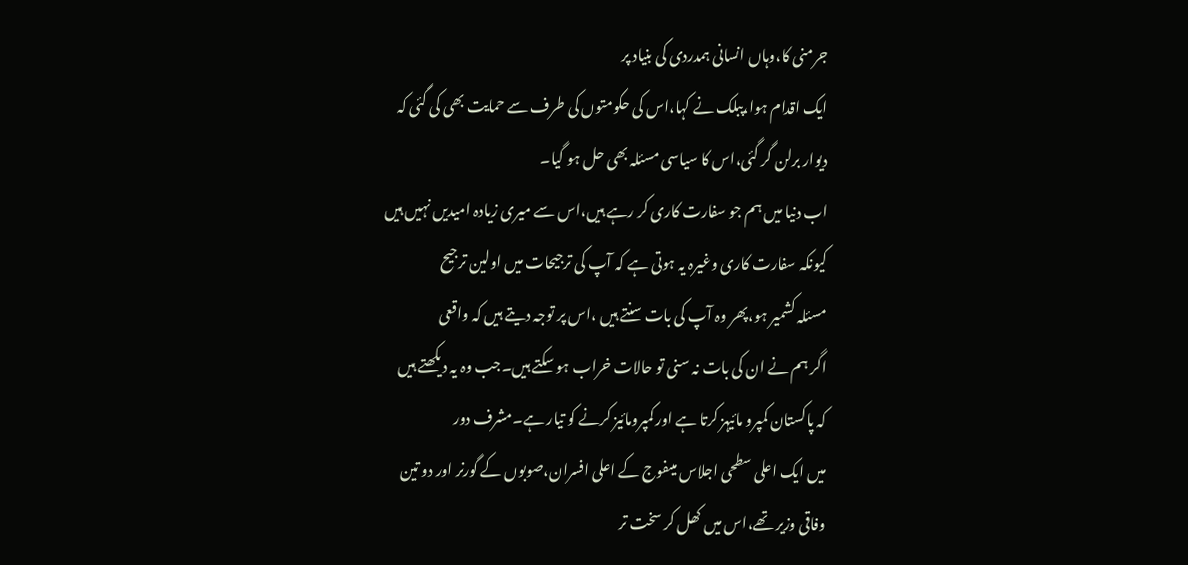جرمنی کا،وہاں انسانی ہمدردی کی بنیاد پر
ایک اقدام ہوا،پبلک نے کہا،اس کی حکومتوں کی طرف سے حمایت بھی کی گئی کہ
دیوار برلن گر گئی،اس کا سیاسی مسئلہ بھی حل ہو گیا۔
اب دنیا میں ہم جو سفارت کاری کر رہے ہیں،اس سے میری زیادہ امیدیں نہیں ہیں
کیونکہ سفارت کاری وغیرہ یہ ہوتی ہے کہ آپ کی ترجیحات میں اولین ترجیح
مسئلہ کشمیر ہو،پھر وہ آپ کی بات سنتے ہیں ،اس پر توجہ دیتے ہیں کہ واقعی
اگر ہم نے ان کی بات نہ سنی تو حالات خراب ہو سکتے ہیں۔جب وہ یہ دیکھتے ہیں
کہ پاکستان کمپرو مائیہز کرتا ہے اور کمپرومائیز کرنے کو تیار ہے۔مشرف دور
میں ایک اعلی سطحی اجلاس میںفوج کے اعلی افسران،صوبوں کے گورنر اور دو تین
وفاقی وزیر تھے،اس میں کھل کر سخت تر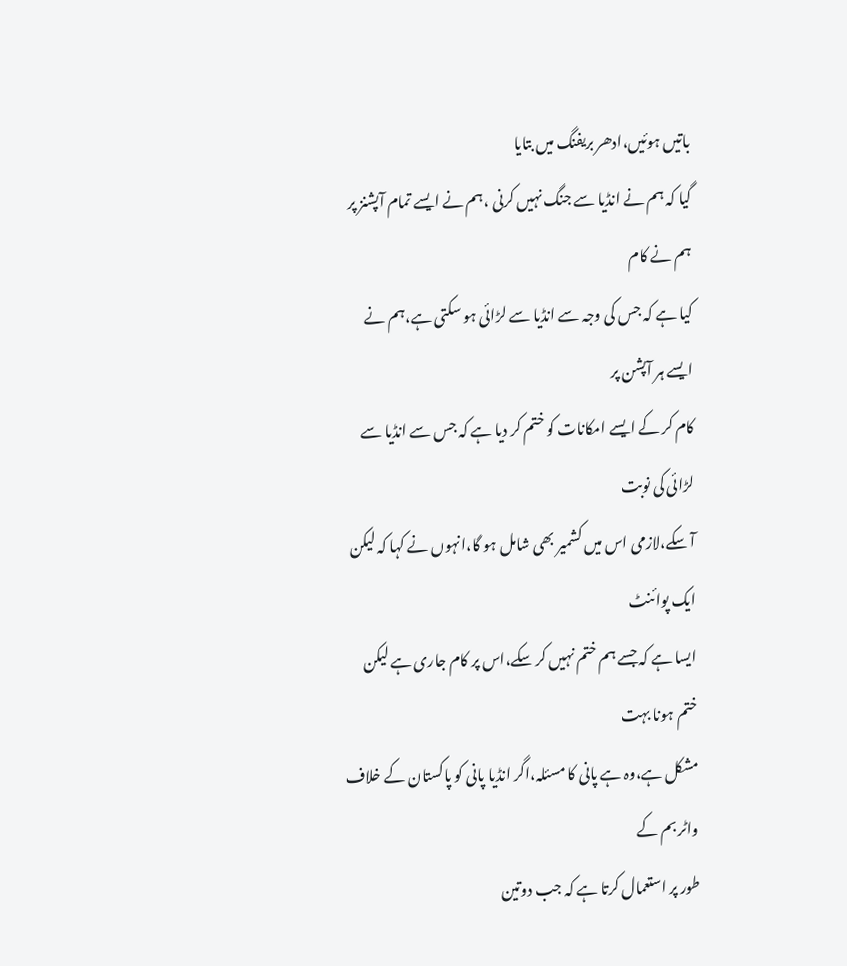باتیں ہوئیں،ادھر بریفنگ میں بتایا
گیا کہ ہم نے انڈیا سے جنگ نہیں کرنی ،ہم نے ایسے تمام آپشنز پر ہم نے کام
کیا ہے کہ جس کی وجہ سے انڈیا سے لڑائی ہو سکتی ہے،ہم نے ایسے ہر آپشن پر
کام کر کے ایسے امکانات کو ختم کر دیا ہے کہ جس سے انڈیا سے لڑائی کی نوبت
آ سکے،لازمی اس میں کشمیر بھی شامل ہو گا،انہوں نے کہا کہ لیکن ایک پوائنٹ
ایسا ہے کہ جسے ہم ختم نہیں کر سکے،اس پر کام جاری ہے لیکن ختم ہونا بہت
مشکل ہے،وہ ہے پانی کا مسئلہ،اگر انڈیا پانی کو پاکستان کے خلاف واٹر بم کے
طور پر استعمال کرتا ہے کہ جب دوتین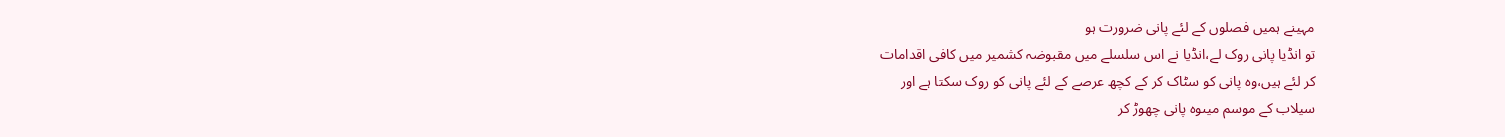مہینے ہمیں فصلوں کے لئے پانی ضرورت ہو
تو انڈیا پانی روک لے،انڈیا نے اس سلسلے میں مقبوضہ کشمیر میں کافی اقدامات
کر لئے ہیں،وہ پانی کو سٹاک کر کے کچھ عرصے کے لئے پانی کو روک سکتا ہے اور
سیلاب کے موسم میںوہ پانی چھوڑ کر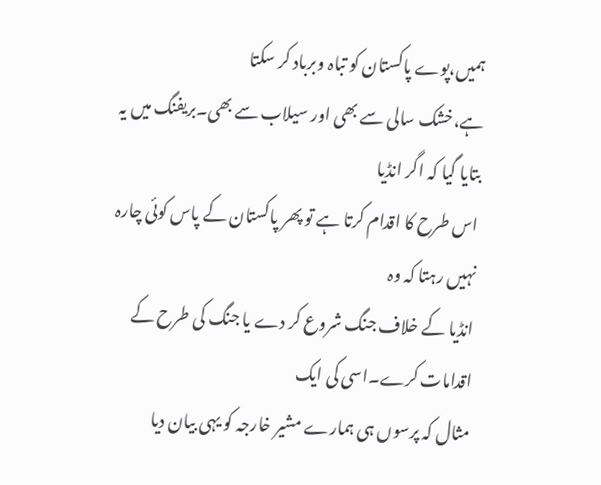ہمیں،پوے پاکستان کو تباہ وبرباد کر سکتا
ہے،خشک سالی سے بھی اور سیلاب سے بھی۔بریفنگ میں یہ بتایا گیا کہ اگر انڈیا
اس طرح کا اقدام کرتا ہے تو پھر پاکستان کے پاس کوئی چارہ نہیں رہتا کہ وہ
انڈیا کے خلاف جنگ شروع کر دے یا جنگ کی طرح کے اقدامات کرے۔اسی کی ایک
مثال کہ پرسوں ہی ہمارے مشیر خارجہ کو یہی بیان دیا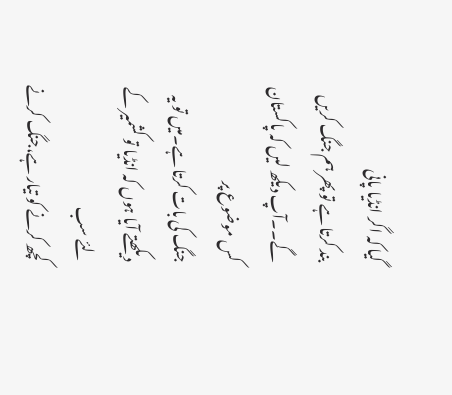گیا کہ اگر انڈیا پانی
بند کرتا ہے تو پھر ہم جنگ کریں گے۔۔آپ دیکھ لیں کہ پاکستان کس موضوع پر
جنگ کی بات کرتا ہے۔میں تو یہ دیکھتے آیا ہوں کہ انڈیا تو کشمیر کے لئے سب
کچھ کرنے کو تیار ہے،جنگ کرنے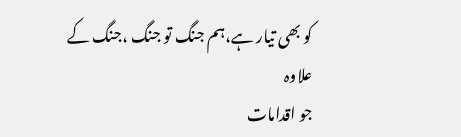کو بھی تیار ہے،ہم جنگ تو جنگ ،جنگ کے علاوہ
جو اقدامات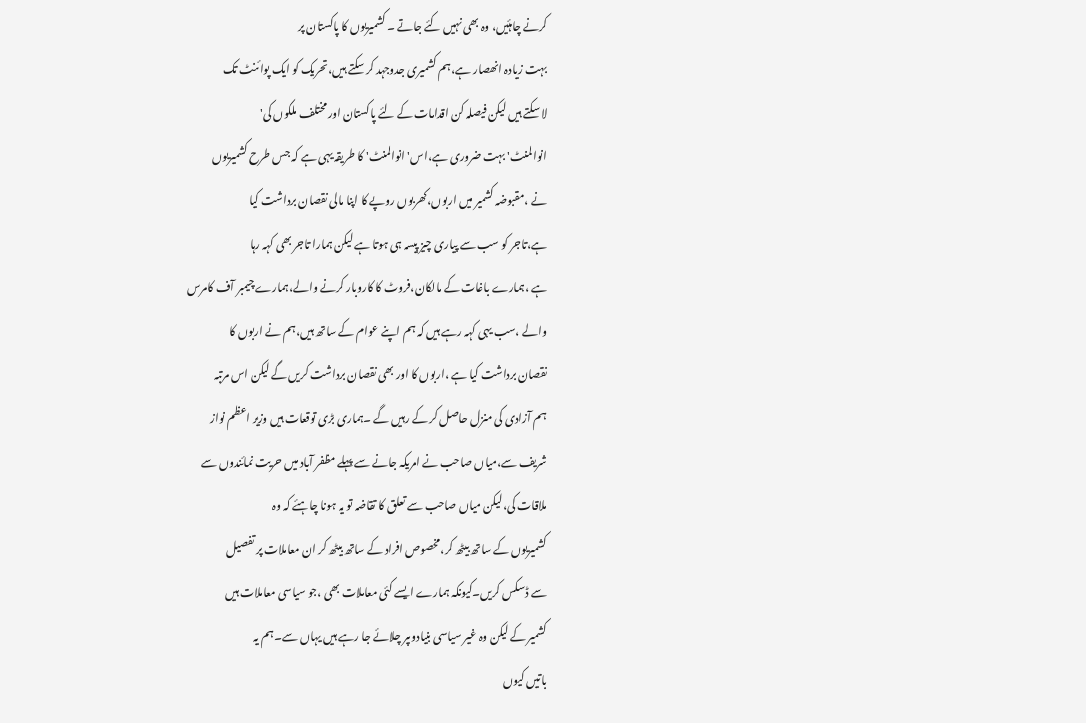کرنے چاہئیں، وہ بھی نہیں کئے جاتے ۔ کشمیریوں کا پاکستان پر
بہت زیادہ انھصار ہے،ہم کشمیری جدوجہد کر سکتے ہیں،تحریک کو ایک پوائنٹ تک
لا سکتے ہیں لیکن فیصلہ کن اقدامات کے لئے پاکستان اور مختلف ملکوں کی'
انوالمنٹ' بہت ضروری ہے،اس' انوالمنٹ' کا طریقہ یہی ہے کہ جس طرح کشمیریوں
نے ،مقبوضہ کشمیر میں اربوں،کھربوں روپے کا اپنا مالی نقصان برداشت کیا
ہے،تاجر کو سب سے پیاری چیز پیسہ ہی ہوتا ہے لیکن ہمارا تاجر بھی کہہ رہا
ہے ،ہمارے باغات کے مالکان،فروٹ کا کاروبار کرنے والے،ہمارے چیمبر آف کامرس
والے ،سب یہی کہہ رہے ہیں کہ ہم اپنے عوام کے ساتھ ہیں،ہم نے اربوں کا
نقصان برداشت کیا ہے ،اربوں کا اور بھی نقصان برداشت کریں گے لیکن اس مرتبہ
ہم آزادی کی منزل حاصل کر کے رہیں گے ۔ہماری بڑی توقعات ہیں وزیر اعظم نواز
شریف سے،میاں صاحب نے امریکہ جانے سے پہلے مظفر آباد میں حریت نمائندوں سے
ملاقات کی،لیکن میاں صاحب سے تعلق کا تقاضہ تو یہ ہونا چاہئے کہ وہ
کشمیریوں کے ساتھ بیٹھ کر،مخصوص افراد کے ساتھ بیٹھ کر ان معاملات پر تفصیل
سے ڈسکس کریں۔کیونکہ ہمارے ایسے کئی معاملات بھی ،جو سیاسی معاملات ہیں
کشمیر کے لیکن وہ غیر سیاسی بنیادوںپر چلائے جا رہے ہیں یہاں سے۔ہم یہ
باتیں کیوں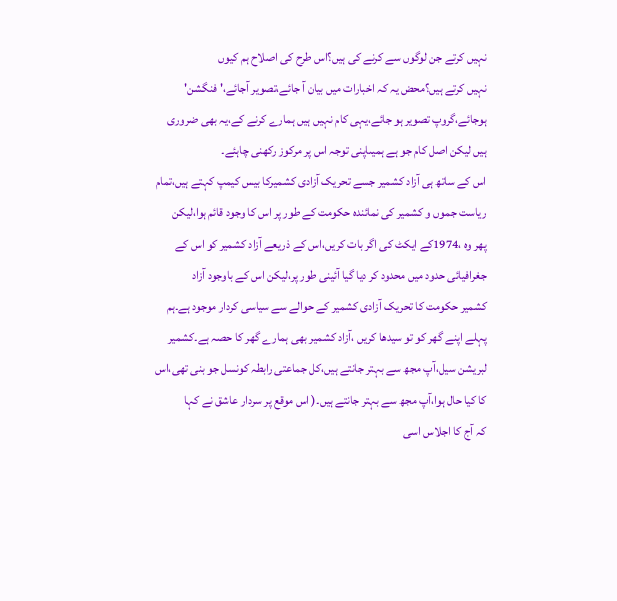نہیں کرتے جن لوگوں سے کرنے کی ہیں؟اس طرح کی اصلاح ہم کیوں
نہیں کرتے ہیں؟محض یہ کہ اخبارات میں بیان آ جائے،تصویر آجائے،' فنگشن'
ہوجائے،گروپ تصویر ہو جائے،یہی کام نہیں ہیں ہمارے کرنے کے،یہ بھی ضروری
ہیں لیکن اصل کام جو ہے ہمیںاپنی توجہ اس پر مرکوز رکھنی چاہئے۔
اس کے ساتھ ہی آزاد کشمیر جسے تحریک آزادی کشمیرکا بیس کیمپ کہتے ہیں،تمام
ریاست جموں و کشمیر کی نمائندہ حکومت کے طور پر اس کا وجود قائم ہوا،لیکن
پھر وہ ،1974کے ایکٹ کی اگر بات کریں،اس کے ذریعے آزاد کشمیر کو اس کے
جغرافیائی حدود میں محدود کر دیا گیا آئینی طور پر،لیکن اس کے باوجود آزاد
کشمیر حکومت کا تحریک آزادی کشمیر کے حوالے سے سیاسی کردار موجود ہے۔ہم
پہلے اپنے گھر کو تو سیدھا کریں ،آزاد کشمیر بھی ہمارے گھر کا حصہ ہے۔کشمیر
لبریشن سیل،آپ مجھ سے بہتر جانتے ہیں،کل جماعتی رابطہ کونسل جو بنی تھی،اس
کا کیا حال ہوا،آپ مجھ سے بہتر جانتے ہیں۔( اس موقع پر سردار عاشق نے کہا
کہ آج کا اجلاس اسی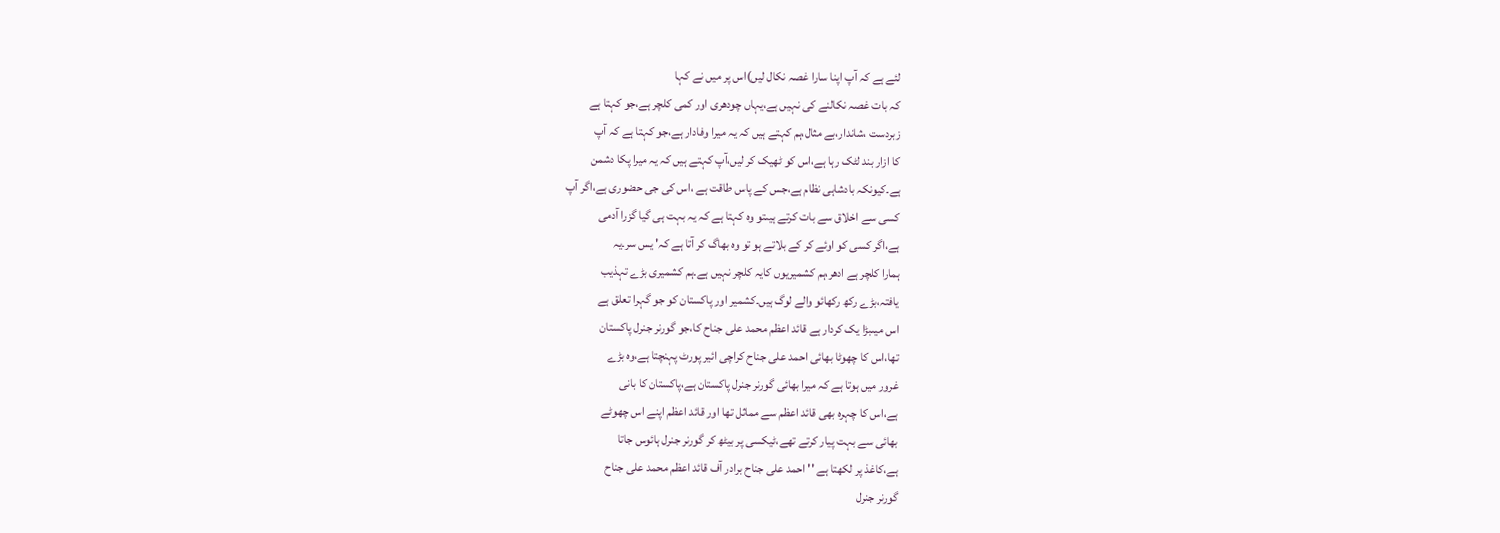لئے ہے کہ آپ اپنا سارا غصہ نکال لیں)اس پر میں نے کہا
کہ بات غصہ نکالنے کی نہیں ہے،یہاں چودھری اور کمی کلچر ہے،جو کہتا ہے
زبردست ،شاندار،بے مثال،ہم کہتے ہیں کہ یہ میرا وفادار ہے،جو کہتا ہے کہ آپ
کا ازار بند لٹک رہا ہے،اس کو ٹھیک کر لیں،آپ کہتے ہیں کہ یہ میرا پکا دشمن
ہے۔کیونکہ بادشاہی نظام ہے،جس کے پاس طاقت ہے ،اس کی جی حضوری ہے،اگر آپ
کسی سے اخلاق سے بات کرتے ہیںتو وہ کہتا ہے کہ یہ بہت ہی گیا گزرا آدمی
ہے،اگر کسی کو اوئے کر کے بلاتے ہو تو وہ بھاگ کر آتا ہے کہ' یس سر۔یہ
ہمارا کلچر ہے ادھر،ہم کشمیریوں کایہ کلچر نہیں ہے۔ہم کشمیری بڑے تہذیب
یافتہ،بڑے رکھ رکھائو والے لوگ ہیں۔کشمیر اور پاکستان کو جو گہرا تعلق ہے
اس میںبڑا یک کردار ہے قائد اعظم محمد علی جناح کا،جو گورنر جنرل پاکستان
تھا،اس کا چھوٹا بھائی احمد علی جناح کراچی ائیر پورٹ پہنچتا ہے،وہ بڑے
غرور میں ہوتا ہے کہ میرا بھائی گورنر جنرل پاکستان ہے،پاکستان کا بانی
ہے،اس کا چہرہ بھی قائد اعظم سے مماثل تھا اور قائد اعظم اپنے اس چھوٹے
بھائی سے بہت پیار کرتے تھے،ٹیکسی پر بیٹھ کر گورنر جنرل ہائوس جاتا
ہے،کاغذ پر لکھتا ہے '' احمد علی جناح برادر آف قائد اعظم محمد علی جناح
گورنر جنرل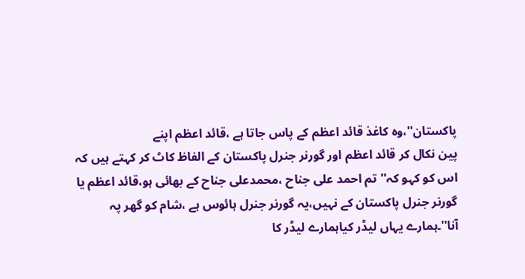پاکستان''،وہ کاغذ قائد اعظم کے پاس جاتا ہے ،قائد اعظم اپنے
پین نکال کر قائد اعظم اور گورنر جنرل پاکستان کے الفاظ کاٹ کر کہتے ہیں کہ
اس کو کہو کہ'' تم احمد علی جناح ،محمدعلی جناح کے بھائی ہو،قائد اعظم یا
گورنر جنرل پاکستان کے نہیں،یہ گورنر جنرل ہائوس ہے ،شام کو گھر پہ
آنا''۔ہمارے یہاں لیڈر کیاہمارے لیڈر کا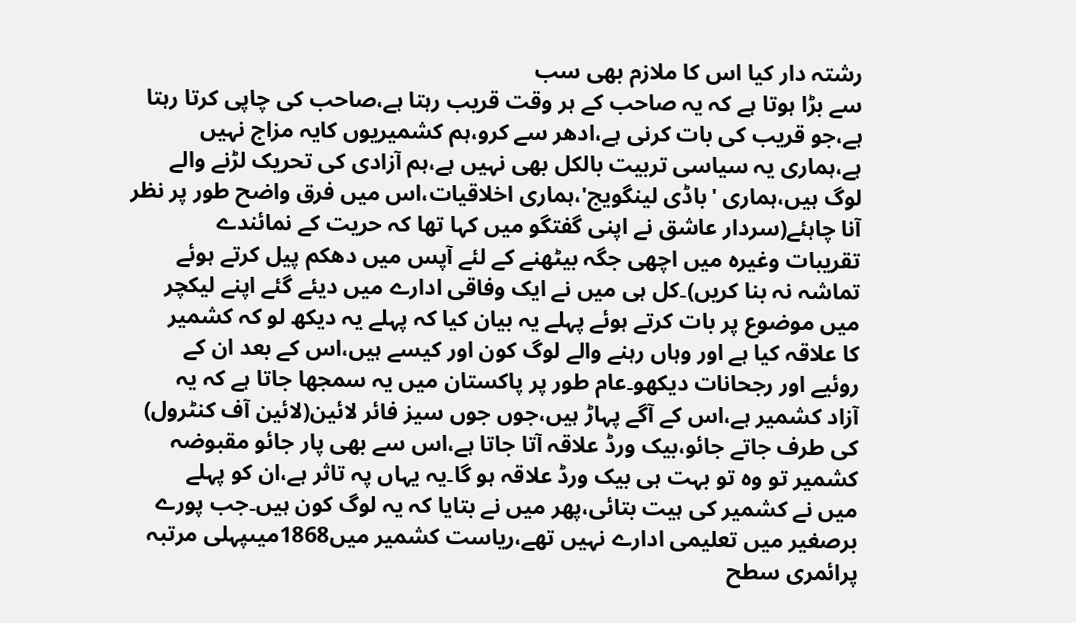رشتہ دار کیا اس کا ملازم بھی سب
سے بڑا ہوتا ہے کہ یہ صاحب کے ہر وقت قریب رہتا ہے،صاحب کی چاپی کرتا رہتا
ہے،جو قریب کی بات کرنی ہے،ادھر سے کرو،ہم کشمیریوں کایہ مزاج نہیں
ہے،ہماری یہ سیاسی تربیت بالکل بھی نہیں ہے،ہم آزادی کی تحریک لڑنے والے
لوگ ہیں،ہماری 'باڈی لینگویج'،ہماری اخلاقیات،اس میں فرق واضح طور پر نظر
آنا چاہئے(سردار عاشق نے اپنی گفتگو میں کہا تھا کہ حریت کے نمائندے
تقریبات وغیرہ میں اچھی جگہ بیٹھنے کے لئے آپس میں دھکم پیل کرتے ہوئے
تماشہ نہ بنا کریں)۔کل ہی میں نے ایک وفاقی ادارے میں دیئے گئے اپنے لیکچر
میں موضوع پر بات کرتے ہوئے پہلے یہ بیان کیا کہ پہلے یہ دیکھ لو کہ کشمیر
کا علاقہ کیا ہے اور وہاں رہنے والے لوگ کون اور کیسے ہیں،اس کے بعد ان کے
روئیے اور رجحانات دیکھو۔عام طور پر پاکستان میں یہ سمجھا جاتا ہے کہ یہ
آزاد کشمیر ہے،اس کے آگے پہاڑ ہیں،جوں جوں سیز فائر لائین(لائین آف کنٹرول)
کی طرف جاتے جائو،بیک ورڈ علاقہ آتا جاتا ہے،اس سے بھی پار جائو مقبوضہ
کشمیر تو وہ تو بہت ہی بیک ورڈ علاقہ ہو گا۔یہ یہاں پہ تاثر ہے،ان کو پہلے
میں نے کشمیر کی ہیت بتائی،پھر میں نے بتایا کہ یہ لوگ کون ہیں۔جب پورے
برصغیر میں تعلیمی ادارے نہیں تھے،ریاست کشمیر میں1868میںپہلی مرتبہ
پرائمری سطح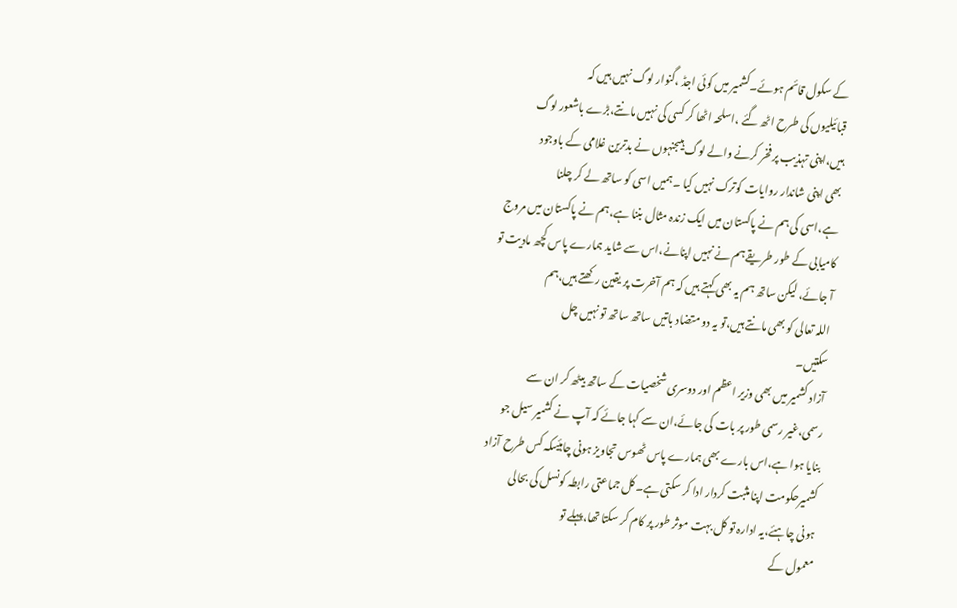کے سکول قائم ہوئے۔کشمیر میں کوئی اجڈ ،گنوار لوگ نہیں ہیں کہ
قبائیلیوں کی طرح اٹھ گئے ،اسلحہ اٹھا کر کسی کی نہیں مانتے،بڑے باشعور لوگ
ہیں،اپنی تہذیب پر فخر کرنے والے لوگ ہیںجنہوں نے بدترین غلامی کے باوجود
بھی اپنی شاندار روایات کوترک نہیں کیا ۔ہمیں اسی کو ساتھ لے کر چلنا
ہے،اسی کی ہم نے پاکستان میں ایک زندہ مثال بننا ہے،ہم نے پاکستان میں مروج
کامیابی کے طور طریقے ہم نے نہیں اپنانے،اس سے شاید ہمارے پاس کچھ مادیت تو
آ جائے، لیکن ساتھ ہم یہ بھی کہتے ہیں کہ ہم آخرت پر یقین رکھتے ہیں،ہم
اللہ تعالی کو بھی مانتے ہیں،تو یہ دو متضاد باتیں ساتھ ساتھ تو نہیں چل
سکتیں۔
آزاد کشمیر میں بھی وزیر اعظم اور دوسری شخصیات کے ساتھ بیٹھ کر ان سے
رسمی،غیر رسمی طور پر بات کی جائے،ان سے کہا جائے کہ آپ نے کشمیر سیل جو
بنایا ہوا ہے،اس بارے بھی ہمارے پاس ٹھوس تجاویز ہونی چاہئیںکہ کس طرح آزاد
کشمیرحکومت اپنا مثبت کردار ادا کر سکتی ہے۔کل جماعتی رابطہ کونسل کی بحالی
ہونی چاہئے،یہ ادارہ تو کل بہت موثر طور پر کام کر سکتا تھا،پہلے تو
معمول کے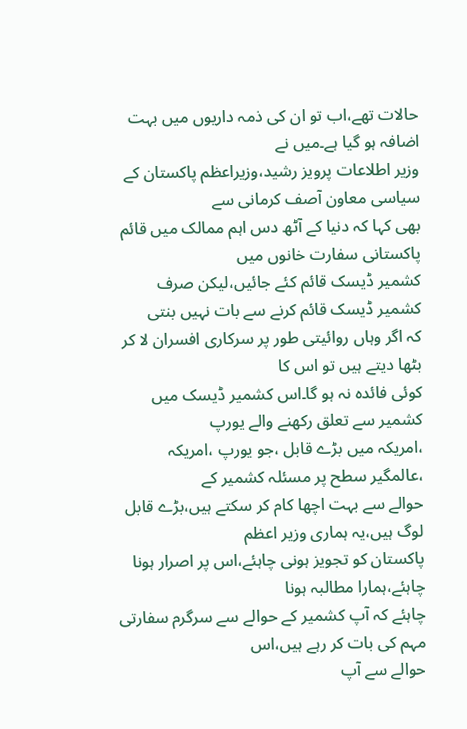حالات تھے،اب تو ان کی ذمہ داریوں میں بہت اضافہ ہو گیا ہے۔میں نے
وزیر اطلاعات پرویز رشید،وزیراعظم پاکستان کے سیاسی معاون آصف کرمانی سے
بھی کہا کہ دنیا کے آٹھ دس اہم ممالک میں قائم پاکستانی سفارت خانوں میں
کشمیر ڈیسک قائم کئے جائیں،لیکن صرف کشمیر ڈیسک قائم کرنے سے بات نہیں بنتی
کہ اگر وہاں روائیتی طور پر سرکاری افسران لا کر بٹھا دیتے ہیں تو اس کا
کوئی فائدہ نہ ہو گا۔اس کشمیر ڈیسک میں کشمیر سے تعلق رکھنے والے یورپ
،امریکہ میں بڑے قابل ،جو یورپ ،امریکہ ،عالمگیر سطح پر مسئلہ کشمیر کے
حوالے سے بہت اچھا کام کر سکتے ہیں،بڑے قابل لوگ ہیں،یہ ہماری وزیر اعظم
پاکستان کو تجویز ہونی چاہئے،اس پر اصرار ہونا چاہئے،ہمارا مطالبہ ہونا
چاہئے کہ آپ کشمیر کے حوالے سے سرگرم سفارتی مہم کی بات کر رہے ہیں،اس
حوالے سے آپ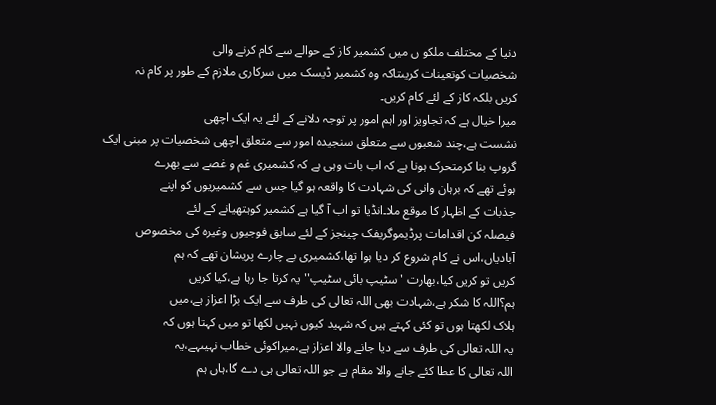دنیا کے مختلف ملکو ں میں کشمیر کاز کے حوالے سے کام کرنے والی
شخصیات کوتعینات کریںتاکہ وہ کشمیر ڈیسک میں سرکاری ملازم کے طور پر کام نہ
کریں بلکہ کاز کے لئے کام کریں۔
میرا خیال ہے کہ تجاویز اور اہم امور پر توجہ دلانے کے لئے یہ ایک اچھی
نشست ہے،چند شعبوں سے متعلق سنجیدہ امور سے متعلق اچھی شخصیات پر مبنی ایک
گروپ بنا کرمتحرک ہونا ہے کہ اب بات وہی ہے کہ کشمیری غم و غصے سے بھرے
ہوئے تھے کہ برہان وانی کی شہادت کا واقعہ ہو گیا جس سے کشمیریوں کو اپنے
جذبات کے اظہار کا موقع ملا۔انڈیا تو اب آ گیا ہے کشمیر کوہتھیانے کے لئے
فیصلہ کن اقدامات پرڈیموگریفک چینجز کے لئے سابق فوجیوں وغیرہ کی مخصوص
آبادیاں،اس نے کام شروع کر دیا ہوا تھا،کشمیری بے چارے پریشان تھے کہ ہم
کریں تو کریں کیا،بھارت 'سٹیپ بائی سٹیپ'' یہ کرتا جا رہا ہے،کیا کریں
ہم؟اللہ کا شکر ہے،شہادت بھی اللہ تعالی کی طرف سے ایک بڑا اعزاز ہے،میں
ہلاک لکھتا ہوں تو کئی کہتے ہیں کہ شہید کیوں نہیں لکھا تو میں کہتا ہوں کہ
یہ اللہ تعالی کی طرف سے دیا جانے والا اعزاز ہے،میراکوئی خطاب نہیںہے،یہ
اللہ تعالی کا عطا کئے جانے والا مقام ہے جو اللہ تعالی ہی دے گا،ہاں ہم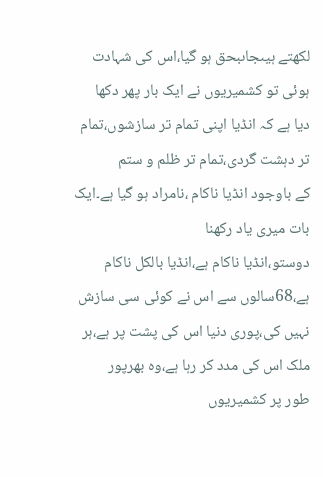لکھتے ہیںجاںبحق ہو گیا،اس کی شہادت ہوئی تو کشمیریوں نے ایک بار پھر دکھا
دیا ہے کہ انڈیا اپنی تمام تر سازشوں،تمام تر دہشت گردی،تمام تر ظلم و ستم
کے باوجود انڈیا ناکام ،نامراد ہو گیا ہے۔ایک بات میری یاد رکھنا
دوستو،انڈیا ناکام ہے،انڈیا بالکل ناکام ہے،68سالوں سے اس نے کوئی سی سازش
نہیں کی،پوری دنیا اس کی پشت پر ہے،ہر ملک اس کی مدد کر رہا ہے،وہ بھرپور
طور پر کشمیریوں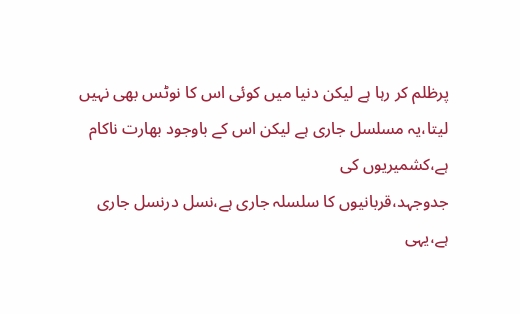پرظلم کر رہا ہے لیکن دنیا میں کوئی اس کا نوٹس بھی نہیں
لیتا،یہ مسلسل جاری ہے لیکن اس کے باوجود بھارت ناکام ہے،کشمیریوں کی
جدوجہد،قربانیوں کا سلسلہ جاری ہے،نسل درنسل جاری ہے،یہی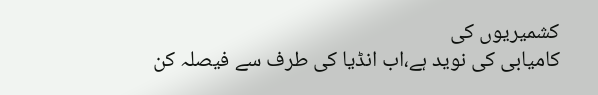کشمیریوں کی
کامیابی کی نوید ہے،اب انڈیا کی طرف سے فیصلہ کن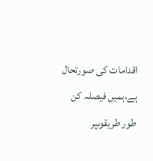اقدامات کی صورتحال
ہے،ہمیں فیصلہ کن طور طریقوںپر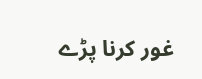غور کرنا پڑے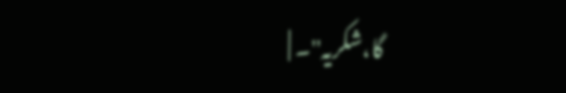گا،شکریہ''۔ |